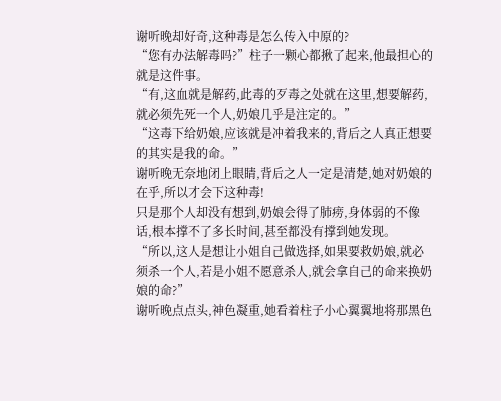谢听晚却好奇,这种毒是怎么传入中原的?
“您有办法解毒吗?”柱子一颗心都揪了起来,他最担心的就是这件事。
“有,这血就是解药,此毒的歹毒之处就在这里,想要解药,就必须先死一个人,奶娘几乎是注定的。”
“这毒下给奶娘,应该就是冲着我来的,背后之人真正想要的其实是我的命。”
谢听晚无奈地闭上眼睛,背后之人一定是清楚,她对奶娘的在乎,所以才会下这种毒!
只是那个人却没有想到,奶娘会得了肺痨,身体弱的不像话,根本撑不了多长时间,甚至都没有撑到她发现。
“所以,这人是想让小姐自己做选择,如果要救奶娘,就必须杀一个人,若是小姐不愿意杀人,就会拿自己的命来换奶娘的命?”
谢听晚点点头,神色凝重,她看着柱子小心翼翼地将那黑色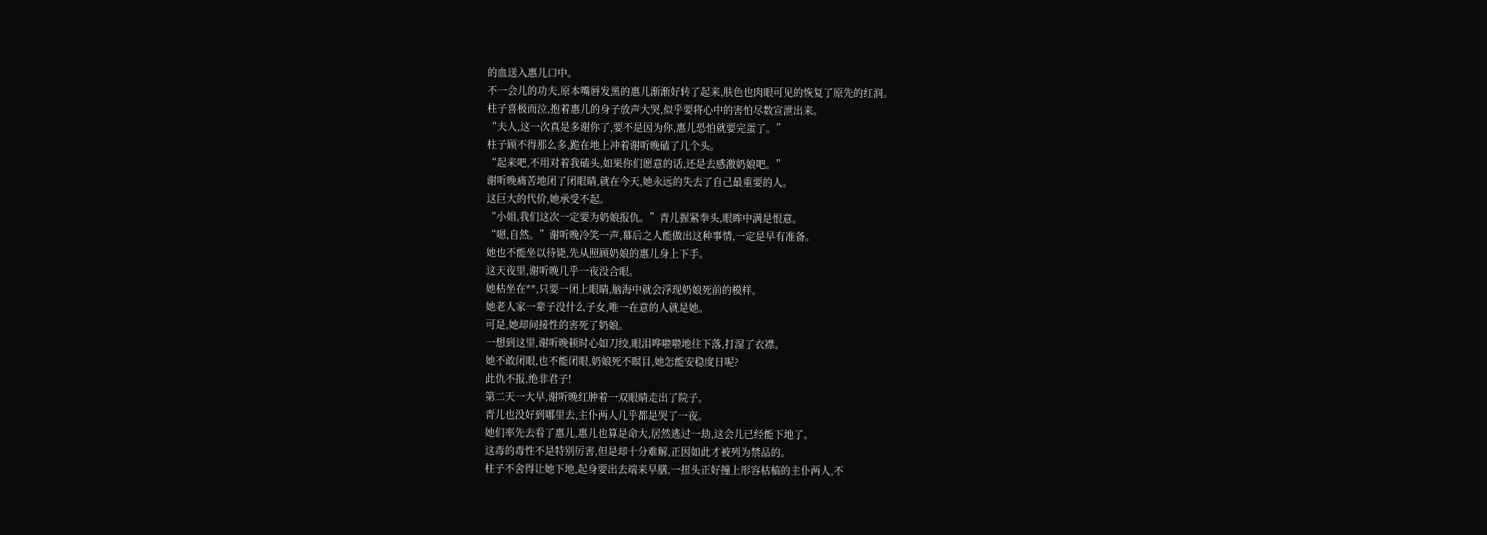的血送入惠儿口中。
不一会儿的功夫,原本嘴唇发黑的惠儿渐渐好转了起来,肤色也肉眼可见的恢复了原先的红润。
柱子喜极而泣,抱着惠儿的身子放声大哭,似乎要将心中的害怕尽数宣泄出来。
“夫人,这一次真是多谢你了,要不是因为你,惠儿恐怕就要完蛋了。”
柱子顾不得那么多,跪在地上冲着谢听晚磕了几个头。
“起来吧,不用对着我磕头,如果你们愿意的话,还是去感激奶娘吧。”
谢听晚痛苦地闭了闭眼睛,就在今天,她永远的失去了自己最重要的人。
这巨大的代价,她承受不起。
“小姐,我们这次一定要为奶娘报仇。”青儿握紧拳头,眼眸中满是恨意。
“嗯,自然。”谢听晚冷笑一声,幕后之人能做出这种事情,一定是早有准备。
她也不能坐以待毙,先从照顾奶娘的惠儿身上下手。
这天夜里,谢听晚几乎一夜没合眼。
她枯坐在**,只要一闭上眼睛,脑海中就会浮现奶娘死前的模样。
她老人家一辈子没什么子女,唯一在意的人就是她。
可是,她却间接性的害死了奶娘。
一想到这里,谢听晚顿时心如刀绞,眼泪哗啦啦地往下落,打湿了衣襟。
她不敢闭眼,也不能闭眼,奶娘死不瞑目,她怎能安稳度日呢?
此仇不报,绝非君子!
第二天一大早,谢听晚红肿着一双眼睛走出了院子。
青儿也没好到哪里去,主仆两人几乎都是哭了一夜。
她们率先去看了惠儿,惠儿也算是命大,居然逃过一劫,这会儿已经能下地了。
这毒的毒性不是特别厉害,但是却十分难解,正因如此才被列为禁品的。
柱子不舍得让她下地,起身要出去端来早膳,一扭头正好撞上形容枯槁的主仆两人,不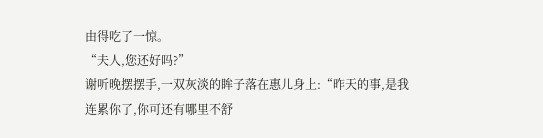由得吃了一惊。
“夫人,您还好吗?”
谢听晚摆摆手,一双灰淡的眸子落在惠儿身上:“昨天的事,是我连累你了,你可还有哪里不舒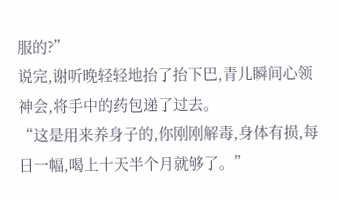服的?”
说完,谢听晚轻轻地抬了抬下巴,青儿瞬间心领神会,将手中的药包递了过去。
“这是用来养身子的,你刚刚解毒,身体有损,每日一幅,喝上十天半个月就够了。”